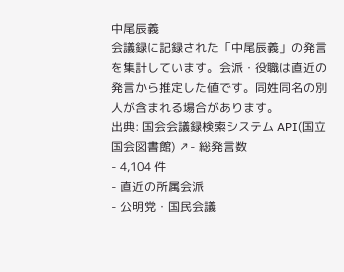中尾辰義
会議録に記録された「中尾辰義」の発言を集計しています。会派・役職は直近の発言から推定した値です。同姓同名の別人が含まれる場合があります。
出典: 国会会議録検索システム API(国立国会図書館) ↗- 総発言数
- 4,104 件
- 直近の所属会派
- 公明党・国民会議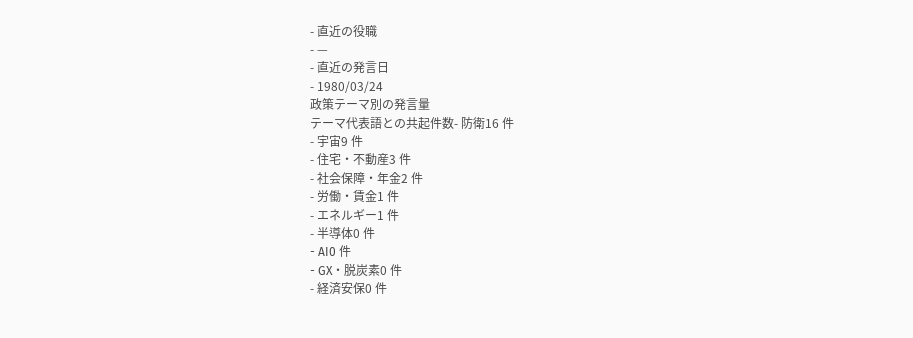- 直近の役職
- —
- 直近の発言日
- 1980/03/24
政策テーマ別の発言量
テーマ代表語との共起件数- 防衛16 件
- 宇宙9 件
- 住宅・不動産3 件
- 社会保障・年金2 件
- 労働・賃金1 件
- エネルギー1 件
- 半導体0 件
- AI0 件
- GX・脱炭素0 件
- 経済安保0 件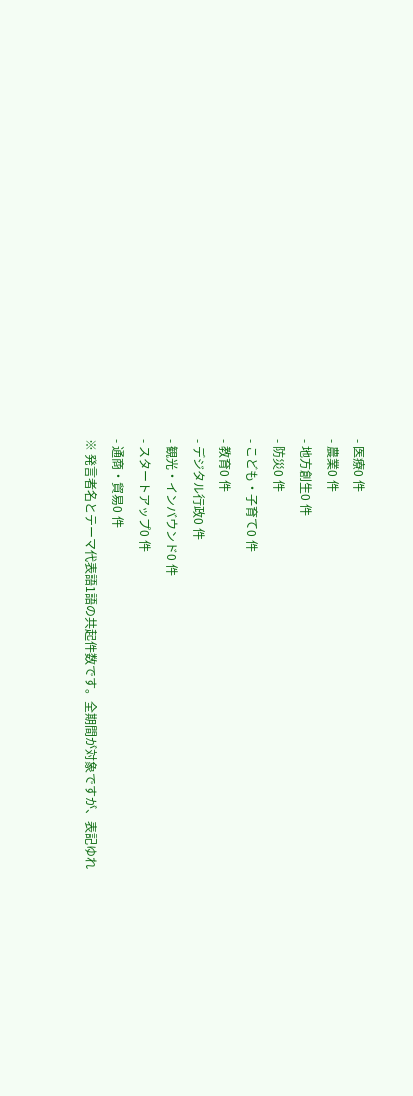- 医療0 件
- 農業0 件
- 地方創生0 件
- 防災0 件
- こども・子育て0 件
- 教育0 件
- デジタル行政0 件
- 観光・インバウンド0 件
- スタートアップ0 件
- 通商・貿易0 件
※ 発言者名とテーマ代表語1語の共起件数です。全期間が対象ですが、表記ゆれ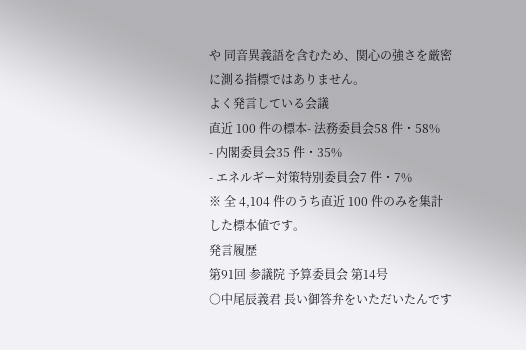や 同音異義語を含むため、関心の強さを厳密に測る指標ではありません。
よく発言している会議
直近 100 件の標本- 法務委員会58 件・58%
- 内閣委員会35 件・35%
- エネルギー対策特別委員会7 件・7%
※ 全 4,104 件のうち直近 100 件のみを集計した標本値です。
発言履歴
第91回 参議院 予算委員会 第14号
○中尾辰義君 長い御答弁をいただいたんです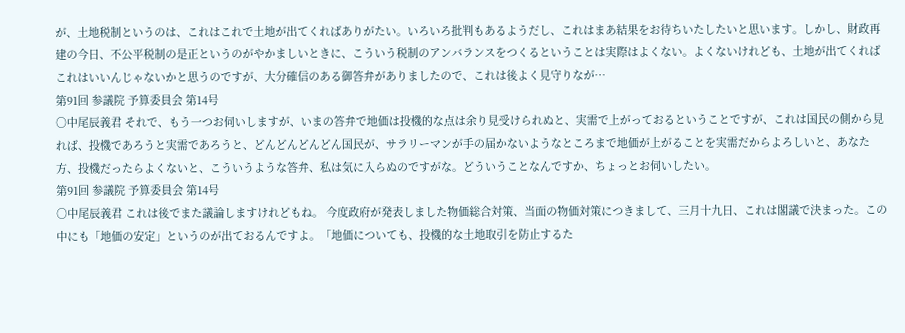が、土地税制というのは、これはこれで土地が出てくればありがたい。いろいろ批判もあるようだし、これはまあ結果をお待ちいたしたいと思います。しかし、財政再建の今日、不公平税制の是正というのがやかましいときに、こういう税制のアンバランスをつくるということは実際はよくない。よくないけれども、土地が出てくればこれはいいんじゃないかと思うのですが、大分確信のある御答弁がありましたので、これは後よく見守りなが…
第91回 参議院 予算委員会 第14号
○中尾辰義君 それで、もう一つお伺いしますが、いまの答弁で地価は投機的な点は余り見受けられぬと、実需で上がっておるということですが、これは国民の側から見れば、投機であろうと実需であろうと、どんどんどんどん国民が、サラリーマンが手の届かないようなところまで地価が上がることを実需だからよろしいと、あなた方、投機だったらよくないと、こういうような答弁、私は気に入らぬのですがな。どういうことなんですか、ちょっとお伺いしたい。
第91回 参議院 予算委員会 第14号
○中尾辰義君 これは後でまた議論しますけれどもね。 今度政府が発表しました物価総合対策、当面の物価対策につきまして、三月十九日、これは閣議で決まった。この中にも「地価の安定」というのが出ておるんですよ。「地価についても、投機的な土地取引を防止するた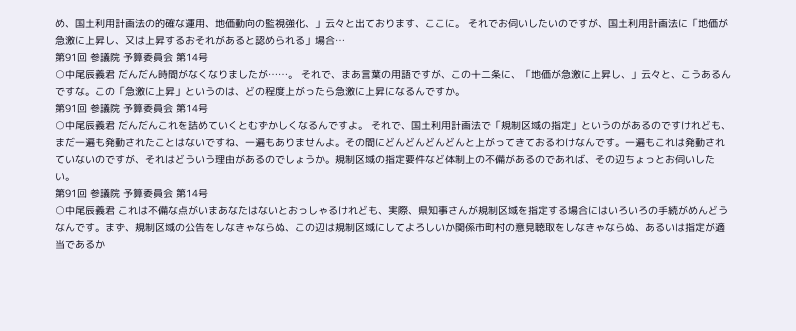め、国土利用計画法の的確な運用、地価動向の監視強化、」云々と出ております、ここに。 それでお伺いしたいのですが、国土利用計画法に「地価が急激に上昇し、又は上昇するおそれがあると認められる」場合…
第91回 参議院 予算委員会 第14号
○中尾辰義君 だんだん時間がなくなりましたが……。 それで、まあ言葉の用語ですが、この十二条に、「地価が急激に上昇し、」云々と、こうあるんですな。この「急激に上昇」というのは、どの程度上がったら急激に上昇になるんですか。
第91回 参議院 予算委員会 第14号
○中尾辰義君 だんだんこれを詰めていくとむずかしくなるんですよ。 それで、国土利用計画法で「規制区域の指定」というのがあるのですけれども、まだ一遍も発動されたことはないですね、一遍もありませんよ。その間にどんどんどんどんと上がってきておるわけなんです。一遍もこれは発動されていないのですが、それはどういう理由があるのでしょうか。規制区域の指定要件など体制上の不備があるのであれば、その辺ちょっとお伺いしたい。
第91回 参議院 予算委員会 第14号
○中尾辰義君 これは不備な点がいまあなたはないとおっしゃるけれども、実際、県知事さんが規制区域を指定する場合にはいろいろの手続がめんどうなんです。まず、規制区域の公告をしなきゃならぬ、この辺は規制区域にしてよろしいか関係市町村の意見聴取をしなきゃならぬ、あるいは指定が適当であるか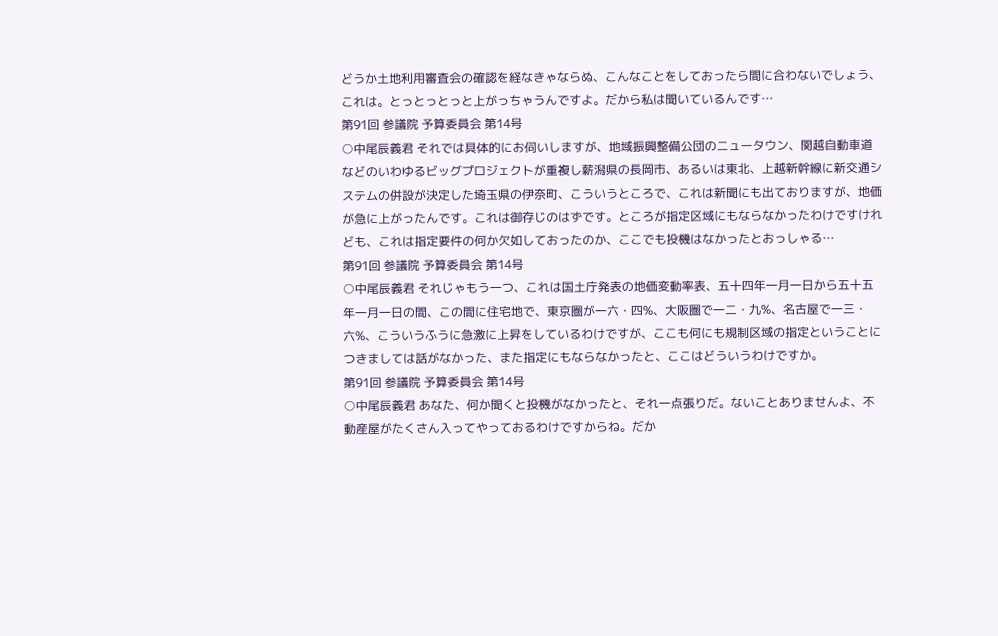どうか土地利用審査会の確認を経なきゃならぬ、こんなことをしておったら間に合わないでしょう、これは。とっとっとっと上がっちゃうんですよ。だから私は聞いているんです…
第91回 参議院 予算委員会 第14号
○中尾辰義君 それでは具体的にお伺いしますが、地域振興整備公団のニュータウン、関越自動車道などのいわゆるビッグプロジェクトが重複し薪潟県の長岡市、あるいは東北、上越新幹線に新交通システムの併設が決定した埼玉県の伊奈町、こういうところで、これは新聞にも出ておりますが、地価が急に上がったんです。これは御存じのはずです。ところが指定区域にもならなかったわけですけれども、これは指定要件の何か欠如しておったのか、ここでも投機はなかったとおっしゃる…
第91回 参議院 予算委員会 第14号
○中尾辰義君 それじゃもう一つ、これは国土庁発表の地価変動率表、五十四年一月一日から五十五年一月一日の間、この間に住宅地で、東京圏が一六・四%、大阪圏で一二・九%、名古屋で一三・六%、こういうふうに急激に上昇をしているわけですが、ここも何にも規制区域の指定ということにつきましては話がなかった、また指定にもならなかったと、ここはどういうわけですか。
第91回 参議院 予算委員会 第14号
○中尾辰義君 あなた、何か聞くと投機がなかったと、それ一点張りだ。ないことありませんよ、不動産屋がたくさん入ってやっておるわけですからね。だか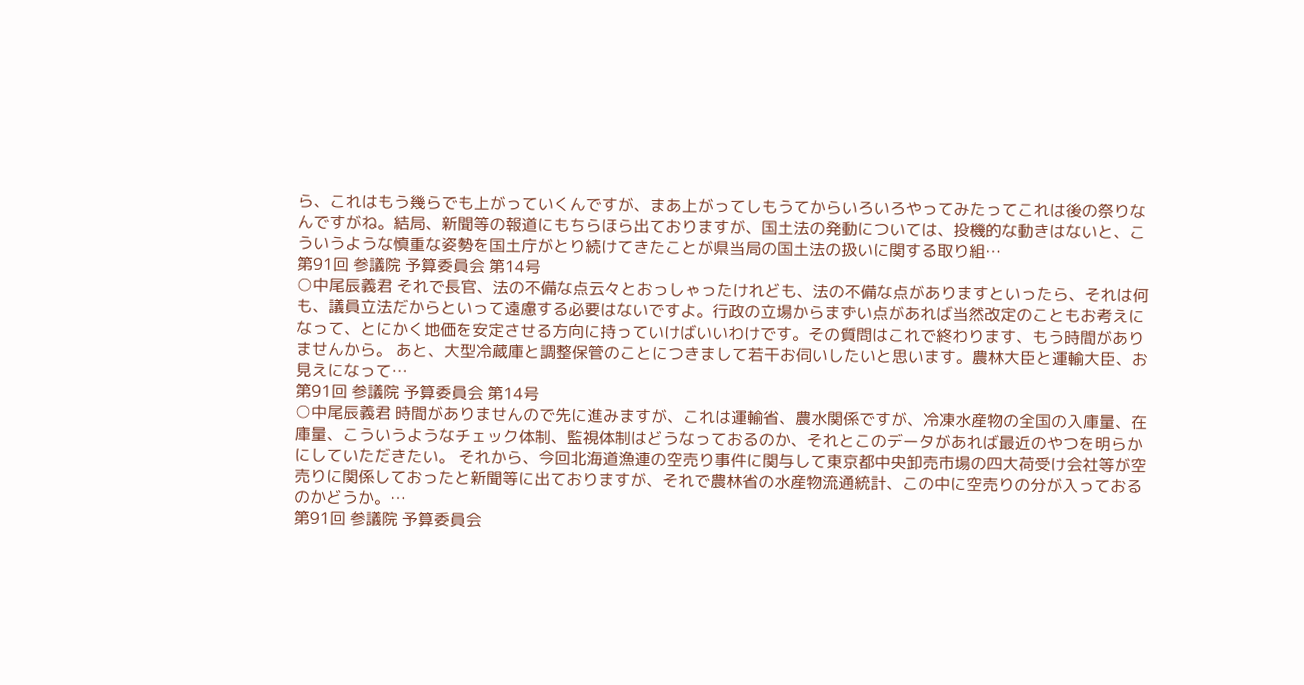ら、これはもう幾らでも上がっていくんですが、まあ上がってしもうてからいろいろやってみたってこれは後の祭りなんですがね。結局、新聞等の報道にもちらほら出ておりますが、国土法の発動については、投機的な動きはないと、こういうような慎重な姿勢を国土庁がとり続けてきたことが県当局の国土法の扱いに関する取り組…
第91回 参議院 予算委員会 第14号
○中尾辰義君 それで長官、法の不備な点云々とおっしゃったけれども、法の不備な点がありますといったら、それは何も、議員立法だからといって遠慮する必要はないですよ。行政の立場からまずい点があれば当然改定のこともお考えになって、とにかく地価を安定させる方向に持っていけばいいわけです。その質問はこれで終わります、もう時間がありませんから。 あと、大型冷蔵庫と調整保管のことにつきまして若干お伺いしたいと思います。農林大臣と運輸大臣、お見えになって…
第91回 参議院 予算委員会 第14号
○中尾辰義君 時間がありませんので先に進みますが、これは運輸省、農水関係ですが、冷凍水産物の全国の入庫量、在庫量、こういうようなチェック体制、監視体制はどうなっておるのか、それとこのデータがあれば最近のやつを明らかにしていただきたい。 それから、今回北海道漁連の空売り事件に関与して東京都中央卸売市場の四大荷受け会社等が空売りに関係しておったと新聞等に出ておりますが、それで農林省の水産物流通統計、この中に空売りの分が入っておるのかどうか。…
第91回 参議院 予算委員会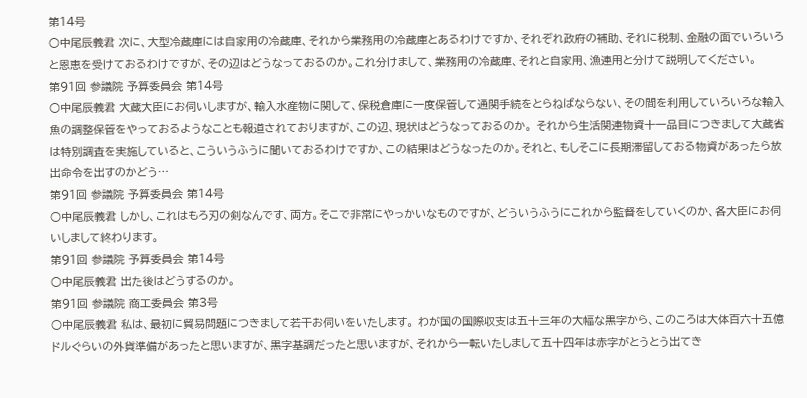第14号
○中尾辰義君 次に、大型冷蔵庫には自家用の冷蔵庫、それから業務用の冷蔵庫とあるわけですか、それぞれ政府の補助、それに税制、金融の面でいろいろと恩恵を受けておるわけですが、その辺はどうなっておるのか。これ分けまして、業務用の冷蔵庫、それと自家用、漁連用と分けて説明してください。
第91回 参議院 予算委員会 第14号
○中尾辰義君 大蔵大臣にお伺いしますが、輸入水産物に関して、保税倉庫に一度保管して通関手続をとらねばならない、その間を利用していろいろな輸入魚の調整保管をやっておるようなことも報道されておりますが、この辺、現状はどうなっておるのか。 それから生活関連物資十一品目につきまして大蔵省は特別調査を実施していると、こういうふうに聞いておるわけですか、この結果はどうなったのか。それと、もしそこに長期滞留しておる物資があったら放出命令を出すのかどう…
第91回 参議院 予算委員会 第14号
○中尾辰義君 しかし、これはもろ刃の剣なんです、両方。そこで非常にやっかいなものですが、どういうふうにこれから監督をしていくのか、各大臣にお伺いしまして終わります。
第91回 参議院 予算委員会 第14号
○中尾辰義君 出た後はどうするのか。
第91回 参議院 商工委員会 第3号
○中尾辰義君 私は、最初に貿易問題につきまして若干お伺いをいたします。 わが国の国際収支は五十三年の大幅な黒字から、このころは大体百六十五億ドルぐらいの外貨準備があったと思いますが、黒字基調だったと思いますが、それから一転いたしまして五十四年は赤字がとうとう出てき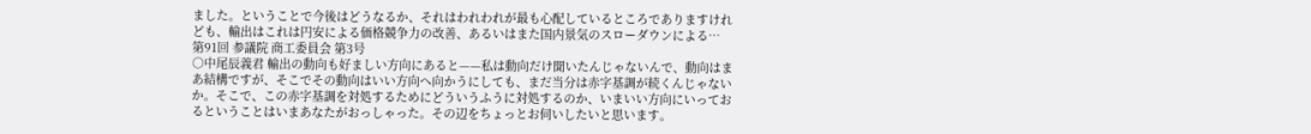ました。ということで今後はどうなるか、それはわれわれが最も心配しているところでありますけれども、輸出はこれは円安による価格競争力の改善、あるいはまた国内景気のスローダウンによる…
第91回 参議院 商工委員会 第3号
○中尾辰義君 輸出の動向も好ましい方向にあると——私は動向だけ聞いたんじゃないんで、動向はまあ結構ですが、そこでその動向はいい方向へ向かうにしても、まだ当分は赤字基調が続くんじゃないか。そこで、この赤字基調を対処するためにどういうふうに対処するのか、いまいい方向にいっておるということはいまあなたがおっしゃった。その辺をちょっとお伺いしたいと思います。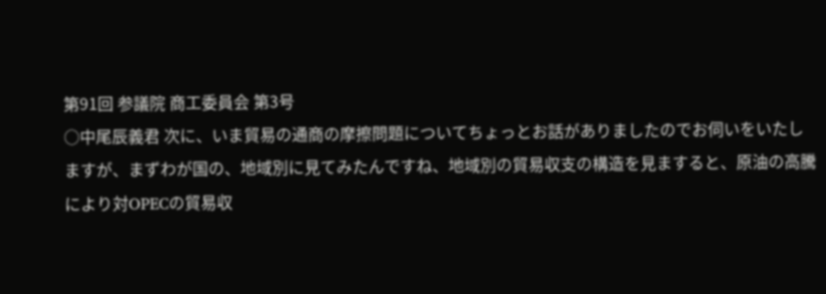第91回 参議院 商工委員会 第3号
○中尾辰義君 次に、いま貿易の通商の摩擦問題についてちょっとお話がありましたのでお伺いをいたしますが、まずわが国の、地域別に見てみたんですね、地域別の貿易収支の構造を見ますると、原油の高騰により対OPECの貿易収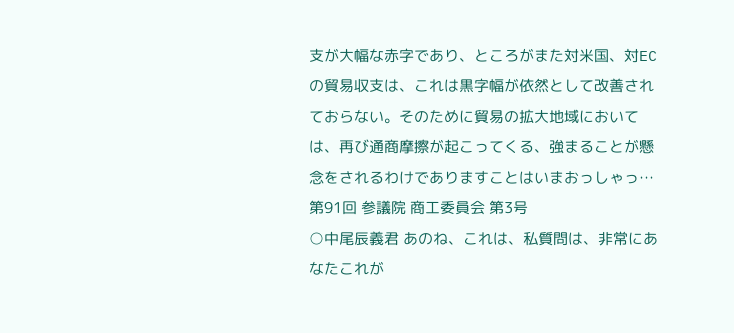支が大幅な赤字であり、ところがまた対米国、対ECの貿易収支は、これは黒字幅が依然として改善されておらない。そのために貿易の拡大地域においては、再び通商摩擦が起こってくる、強まることが懸念をされるわけでありますことはいまおっしゃっ…
第91回 参議院 商工委員会 第3号
○中尾辰義君 あのね、これは、私質問は、非常にあなたこれが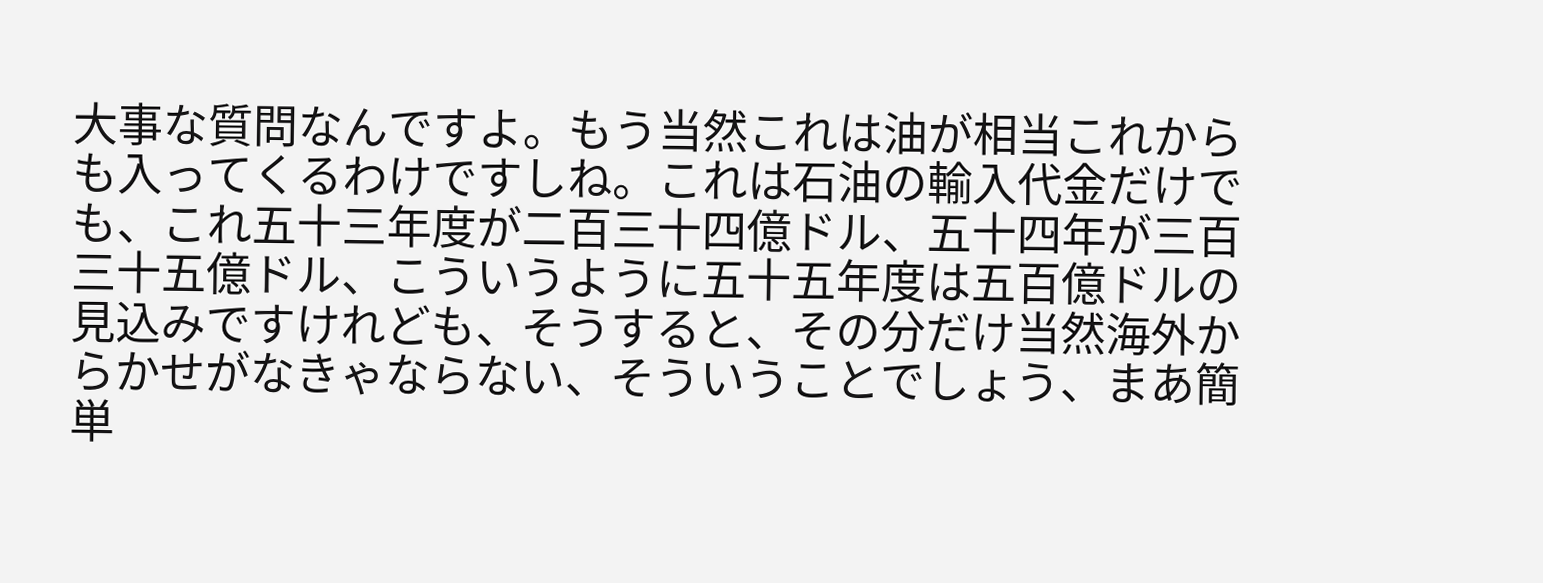大事な質問なんですよ。もう当然これは油が相当これからも入ってくるわけですしね。これは石油の輸入代金だけでも、これ五十三年度が二百三十四億ドル、五十四年が三百三十五億ドル、こういうように五十五年度は五百億ドルの見込みですけれども、そうすると、その分だけ当然海外からかせがなきゃならない、そういうことでしょう、まあ簡単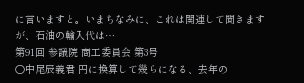に言いますと。いまちなみに、これは関連して聞きますが、石油の輸入代は…
第91回 参議院 商工委員会 第3号
○中尾辰義君 円に換算して幾らになる、去年の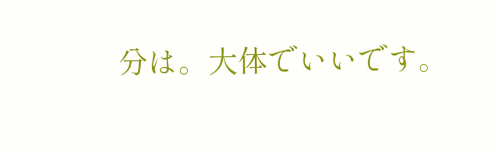分は。大体でいいです。